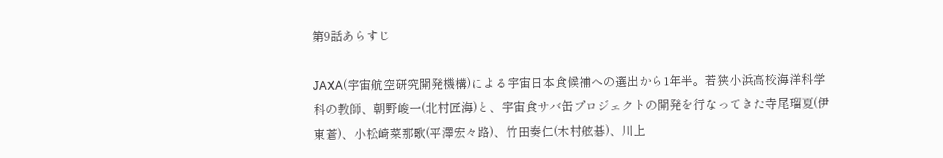第9話あらすじ

JAXA(宇宙航空研究開発機構)による宇宙日本食候補への選出から1年半。若狭小浜高校海洋科学科の教師、朝野峻一(北村匠海)と、宇宙食サバ缶プロジェクトの開発を行なってきた寺尾瑠夏(伊東蒼)、小松崎菜那歌(平澤宏々路)、竹田奏仁(木村舷碁)、川上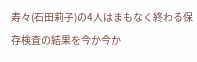寿々(石田莉子)の4人はまもなく終わる保存検査の結果を今か今か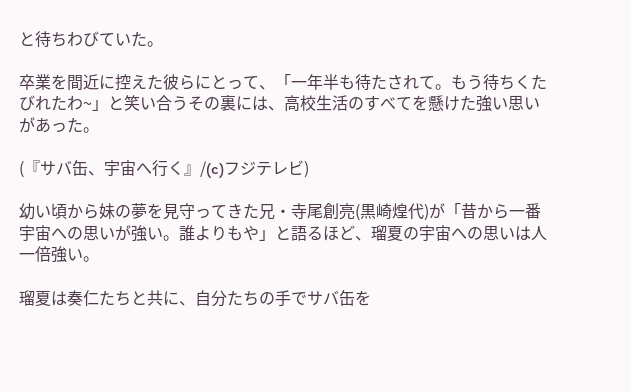と待ちわびていた。

卒業を間近に控えた彼らにとって、「一年半も待たされて。もう待ちくたびれたわ~」と笑い合うその裏には、高校生活のすべてを懸けた強い思いがあった。

(『サバ缶、宇宙へ行く』/(c)フジテレビ)

幼い頃から妹の夢を見守ってきた兄・寺尾創亮(黒崎煌代)が「昔から一番宇宙への思いが強い。誰よりもや」と語るほど、瑠夏の宇宙への思いは人一倍強い。

瑠夏は奏仁たちと共に、自分たちの手でサバ缶を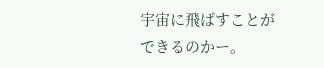宇宙に飛ばすことができるのかー。